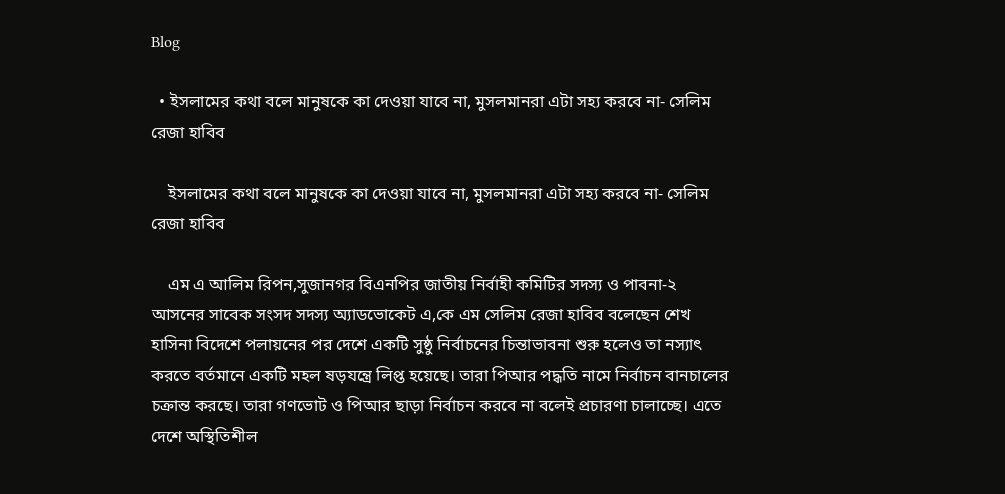Blog

  • ইসলামের কথা বলে মানুষকে কা দেওয়া যাবে না, মুসলমানরা এটা সহ্য করবে না- সেলিম রেজা হাবিব

    ইসলামের কথা বলে মানুষকে কা দেওয়া যাবে না, মুসলমানরা এটা সহ্য করবে না- সেলিম রেজা হাবিব

    এম এ আলিম রিপন,সুজানগর বিএনপির জাতীয় নির্বাহী কমিটির সদস্য ও পাবনা-২ আসনের সাবেক সংসদ সদস্য অ্যাডভোকেট এ,কে এম সেলিম রেজা হাবিব বলেছেন শেখ হাসিনা বিদেশে পলায়নের পর দেশে একটি সুষ্ঠু নির্বাচনের চিন্তাভাবনা শুরু হলেও তা নস্যাৎ করতে বর্তমানে একটি মহল ষড়যন্ত্রে লিপ্ত হয়েছে। তারা পিআর পদ্ধতি নামে নির্বাচন বানচালের চক্রান্ত করছে। তারা গণভোট ও পিআর ছাড়া নির্বাচন করবে না বলেই প্রচারণা চালাচ্ছে। এতে দেশে অস্থিতিশীল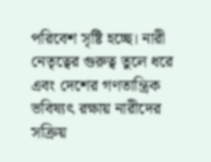পরিবেশ সৃষ্টি হচ্ছে। নারী নেতৃত্বের গুরুত্ব তুলে ধরে এবং দেশের গণতান্ত্রিক ভবিষ্যৎ রক্ষায় নারীদের সক্রিয়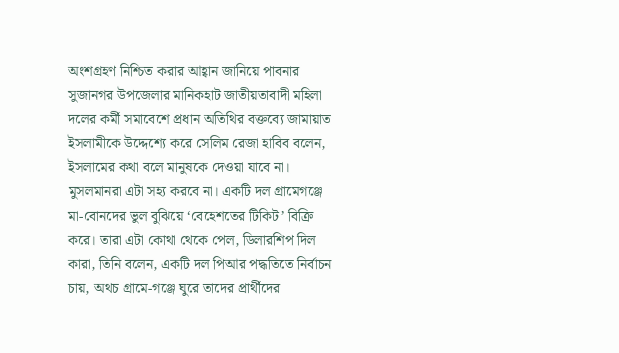অংশগ্রহণ নিশ্চিত করার আহ্বান জানিয়ে পাবনার সুজানগর উপজেলার মানিকহাট জাতীয়তাবাদী মহিলা দলের কর্মী সমাবেশে প্রধান অতিথির বক্তব্যে জামায়াত ইসলামীকে উদ্দেশ্যে করে সেলিম রেজা হাবিব বলেন, ইসলামের কথা বলে মানুষকে দেওয়া যাবে না। মুসলমানরা এটা সহ্য করবে না। একটি দল গ্রামেগঞ্জে মা-বোনদের ভুল বুঝিয়ে ‘বেহেশতের টিকিট’ বিক্রি করে। তারা এটা কোথা থেকে পেল, ডিলারশিপ দিল কারা, তিনি বলেন, একটি দল পিআর পদ্ধতিতে নির্বাচন চায়, অথচ গ্রামে-গঞ্জে ঘুরে তাদের প্রার্থীদের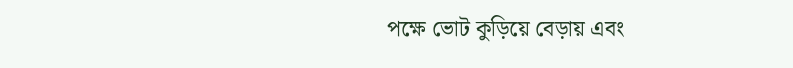পক্ষে ভোট কুড়িয়ে বেড়ায় এবং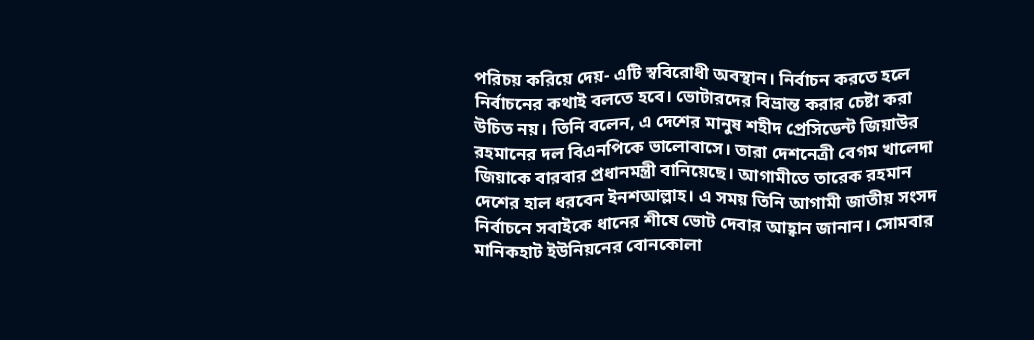পরিচয় করিয়ে দেয়- এটি স্ববিরোধী অবস্থান। নির্বাচন করতে হলে নির্বাচনের কথাই বলতে হবে। ভোটারদের বিভ্রান্ত করার চেষ্টা করা উচিত নয়। তিনি বলেন, এ দেশের মানুষ শহীদ প্রেসিডেন্ট জিয়াউর রহমানের দল বিএনপিকে ভালোবাসে। তারা দেশনেত্রী বেগম খালেদা জিয়াকে বারবার প্রধানমন্ত্রী বানিয়েছে। আগামীতে তারেক রহমান দেশের হাল ধরবেন ইনশআল্লাহ। এ সময় তিনি আগামী জাতীয় সংসদ নির্বাচনে সবাইকে ধানের শীষে ভোট দেবার আহ্বান জানান। সোমবার মানিকহাট ইউনিয়নের বোনকোলা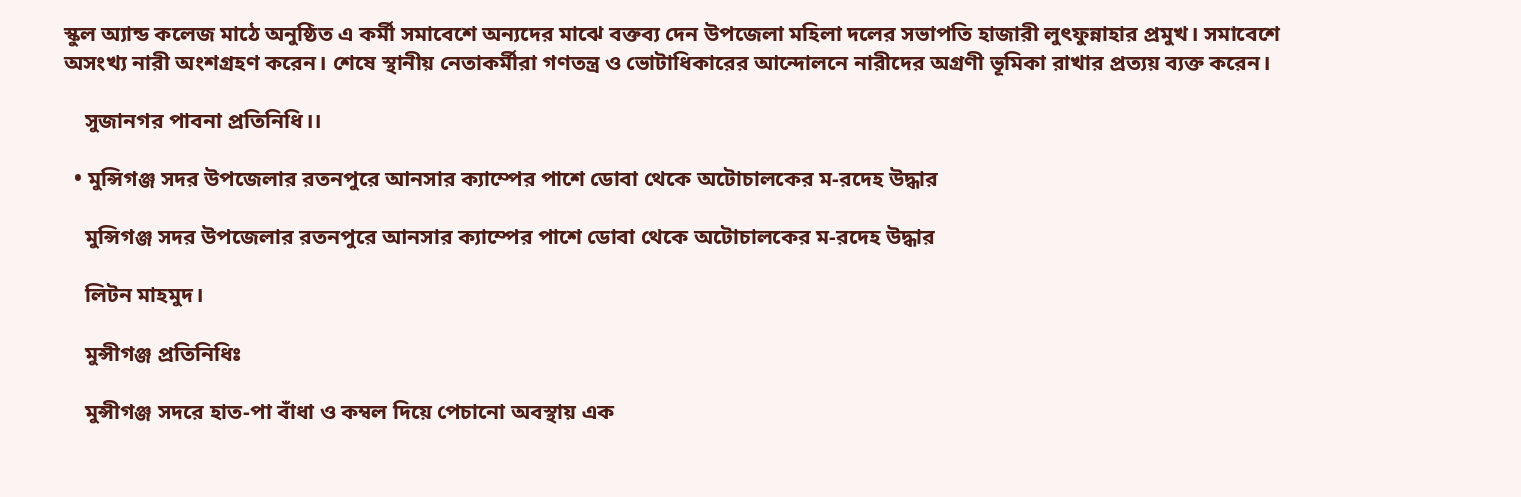স্কুল অ্যান্ড কলেজ মাঠে অনুষ্ঠিত এ কর্মী সমাবেশে অন্যদের মাঝে বক্তব্য দেন উপজেলা মহিলা দলের সভাপতি হাজারী লুৎফুন্নাহার প্রমুখ। সমাবেশে অসংখ্য নারী অংশগ্রহণ করেন। শেষে স্থানীয় নেতাকর্মীরা গণতন্ত্র ও ভোটাধিকারের আন্দোলনে নারীদের অগ্রণী ভূমিকা রাখার প্রত্যয় ব্যক্ত করেন।

    সুজানগর পাবনা প্রতিনিধি।।

  • মুন্সিগঞ্জ সদর উপজেলার রতনপুরে আনসার ক্যাম্পের পাশে ডোবা থেকে অটোচালকের ম-রদেহ উদ্ধার

    মুন্সিগঞ্জ সদর উপজেলার রতনপুরে আনসার ক্যাম্পের পাশে ডোবা থেকে অটোচালকের ম-রদেহ উদ্ধার

    লিটন মাহমুদ।

    মুন্সীগঞ্জ প্রতিনিধিঃ

    মুন্সীগঞ্জ সদরে হাত-পা বাঁধা ও কম্বল দিয়ে পেচানো অবস্থায় এক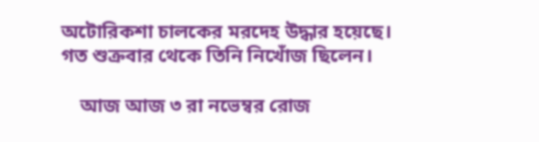অটোরিকশা চালকের মরদেহ উদ্ধার হয়েছে। গত শুক্রবার থেকে তিনি নিখোঁজ ছিলেন।

    আজ আজ ৩ রা নভেম্বর রোজ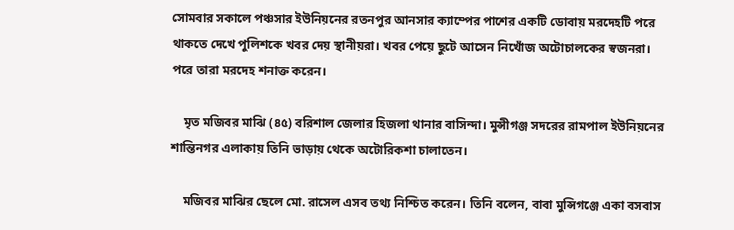সোমবার সকালে পঞ্চসার ইউনিয়নের রতনপুর আনসার ক্যাম্পের পাশের একটি ডোবায় মরদেহটি পরে থাকতে দেখে পুলিশকে খবর দেয় স্থানীয়রা। খবর পেয়ে ছুটে আসেন নিখোঁজ অটোচালকের স্বজনরা। পরে তারা মরদেহ শনাক্ত করেন।

    মৃত মজিবর মাঝি (৪৫) বরিশাল জেলার হিজলা থানার বাসিন্দা। মুন্সীগঞ্জ সদরের রামপাল ইউনিয়নের শান্তিনগর এলাকায় তিনি ভাড়ায় থেকে অটোরিকশা চালাতেন।

    মজিবর মাঝির ছেলে মো. রাসেল এসব তথ্য নিশ্চিত করেন। তিনি বলেন, বাবা মুন্সিগঞ্জে একা বসবাস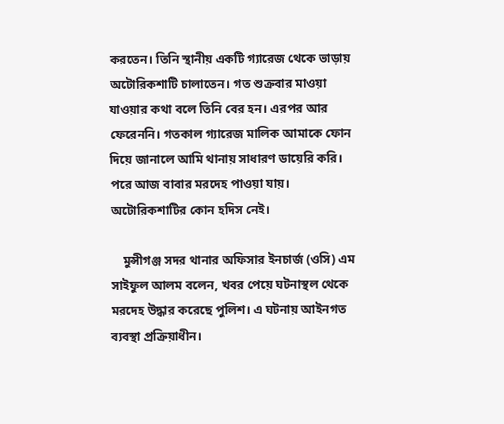করতেন। তিনি স্থানীয় একটি গ্যারেজ থেকে ভাড়ায় অটোরিকশাটি চালাতেন। গত শুক্রবার মাওয়া যাওয়ার কথা বলে তিনি বের হন। এরপর আর ফেরেননি। গতকাল গ্যারেজ মালিক আমাকে ফোন দিয়ে জানালে আমি থানায় সাধারণ ডায়েরি করি। পরে আজ বাবার মরদেহ পাওয়া যায়। অটোরিকশাটির কোন হদিস নেই।

    মুন্সীগঞ্জ সদর থানার অফিসার ইনচার্জ (ওসি) এম সাইফুল আলম বলেন, খবর পেয়ে ঘটনাস্থল থেকে মরদেহ উদ্ধার করেছে পুলিশ। এ ঘটনায় আইনগত ব্যবস্থা প্রক্রিয়াধীন।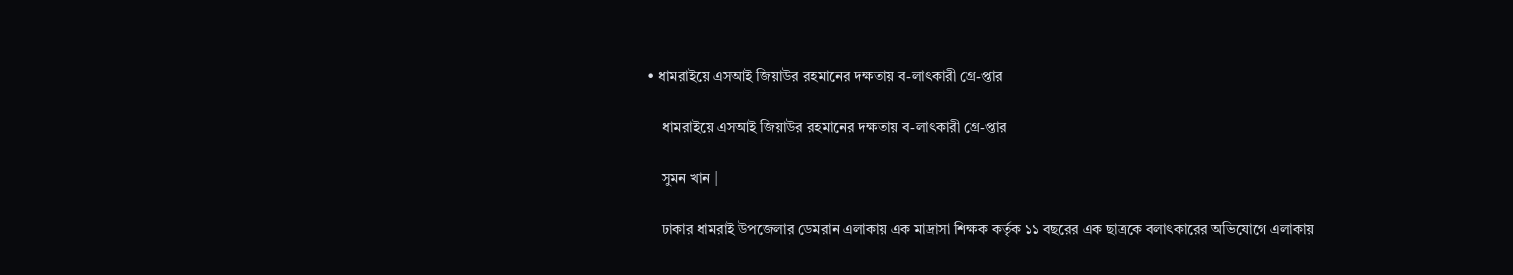• ধামরাইয়ে এসআই জিয়াউর রহমানের দক্ষতায় ব-লাৎকারী গ্রে-প্তার

    ধামরাইয়ে এসআই জিয়াউর রহমানের দক্ষতায় ব-লাৎকারী গ্রে-প্তার

    সুমন খান |

    ঢাকার ধামরাই উপজেলার ডেমরান এলাকায় এক মাদ্রাসা শিক্ষক কর্তৃক ১১ বছরের এক ছাত্রকে বলাৎকারের অভিযোগে এলাকায়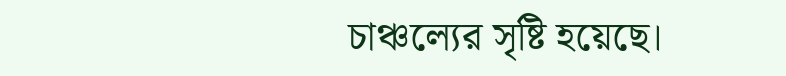চাঞ্চল্যের সৃষ্টি হয়েছে।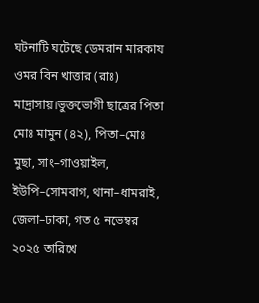ঘটনাটি ঘটেছে ডেমরান মারকায ওমর বিন খাত্তার (রাঃ) মাদ্রাসায়।ভুক্তভোগী ছাত্রের পিতা মোঃ মামুন (৪২), পিতা–মোঃ মুছা, সাং–গাওয়াইল, ইউপি–সোমবাগ, থানা–ধামরাই, জেলা–ঢাকা, গত ৫ নভেম্বর ২০২৫ তারিখে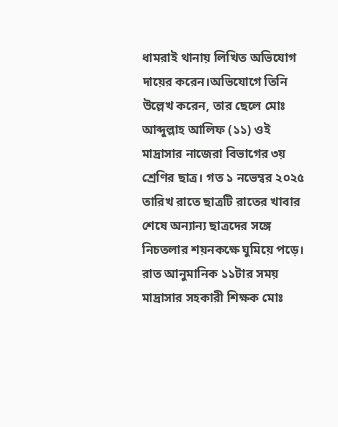ধামরাই থানায় লিখিত অভিযোগ দায়ের করেন।অভিযোগে তিনি উল্লেখ করেন, তার ছেলে মোঃ আব্দুল্লাহ আলিফ (১১) ওই মাদ্রাসার নাজেরা বিভাগের ৩য় শ্রেণির ছাত্র। গত ১ নভেম্বর ২০২৫ তারিখ রাতে ছাত্রটি রাতের খাবার শেষে অন্যান্য ছাত্রদের সঙ্গে নিচতলার শয়নকক্ষে ঘুমিয়ে পড়ে। রাত আনুমানিক ১১টার সময় মাদ্রাসার সহকারী শিক্ষক মোঃ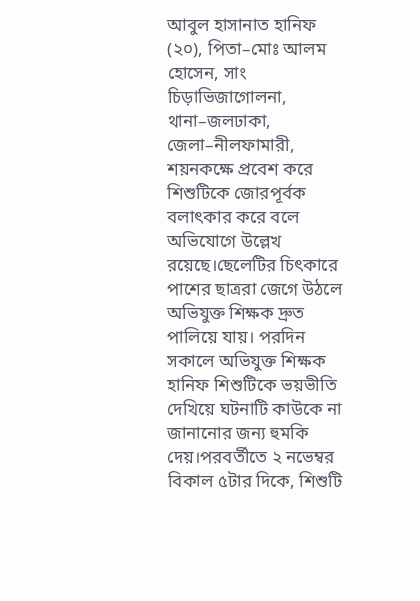আবুল হাসানাত হানিফ (২০), পিতা–মোঃ আলম হোসেন, সাং চিড়াভিজাগোলনা, থানা–জলঢাকা, জেলা–নীলফামারী, শয়নকক্ষে প্রবেশ করে শিশুটিকে জোরপূর্বক বলাৎকার করে বলে অভিযোগে উল্লেখ রয়েছে।ছেলেটির চিৎকারে পাশের ছাত্ররা জেগে উঠলে অভিযুক্ত শিক্ষক দ্রুত পালিয়ে যায়। পরদিন সকালে অভিযুক্ত শিক্ষক হানিফ শিশুটিকে ভয়ভীতি দেখিয়ে ঘটনাটি কাউকে না জানানোর জন্য হুমকি দেয়।পরবর্তীতে ২ নভেম্বর বিকাল ৫টার দিকে, শিশুটি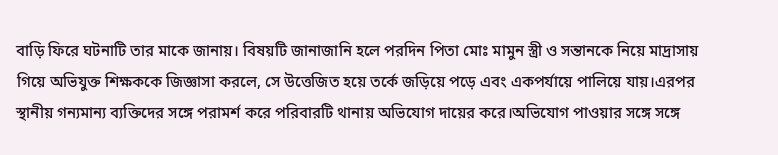বাড়ি ফিরে ঘটনাটি তার মাকে জানায়। বিষয়টি জানাজানি হলে পরদিন পিতা মোঃ মামুন স্ত্রী ও সন্তানকে নিয়ে মাদ্রাসায় গিয়ে অভিযুক্ত শিক্ষককে জিজ্ঞাসা করলে, সে উত্তেজিত হয়ে তর্কে জড়িয়ে পড়ে এবং একপর্যায়ে পালিয়ে যায়।এরপর স্থানীয় গন্যমান্য ব্যক্তিদের সঙ্গে পরামর্শ করে পরিবারটি থানায় অভিযোগ দায়ের করে।অভিযোগ পাওয়ার সঙ্গে সঙ্গে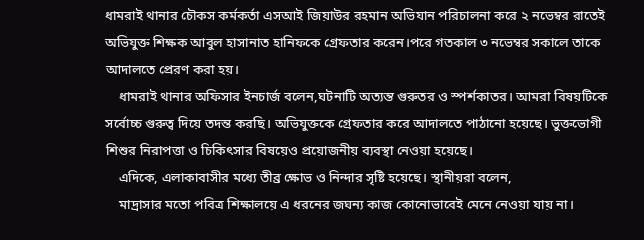ধামরাই থানার চৌকস কর্মকর্তা এসআই জিয়াউর রহমান অভিযান পরিচালনা করে ২ নভেম্বর রাতেই অভিযুক্ত শিক্ষক আবুল হাসানাত হানিফকে গ্রেফতার করেন।পরে গতকাল ৩ নভেম্বর সকালে তাকে আদালতে প্রেরণ করা হয়।
    ধামরাই থানার অফিসার ইনচার্জ বলেন,ঘটনাটি অত্যন্ত গুরুতর ও স্পর্শকাতর। আমরা বিষয়টিকে সর্বোচ্চ গুরুত্ব দিয়ে তদন্ত করছি। অভিযুক্তকে গ্রেফতার করে আদালতে পাঠানো হয়েছে। ভুক্তভোগী শিশুর নিরাপত্তা ও চিকিৎসার বিষয়েও প্রয়োজনীয় ব্যবস্থা নেওয়া হয়েছে।
    এদিকে, এলাকাবাসীর মধ্যে তীব্র ক্ষোভ ও নিন্দার সৃষ্টি হয়েছে। স্থানীয়রা বলেন,
    মাদ্রাসার মতো পবিত্র শিক্ষালয়ে এ ধরনের জঘন্য কাজ কোনোভাবেই মেনে নেওয়া যায় না।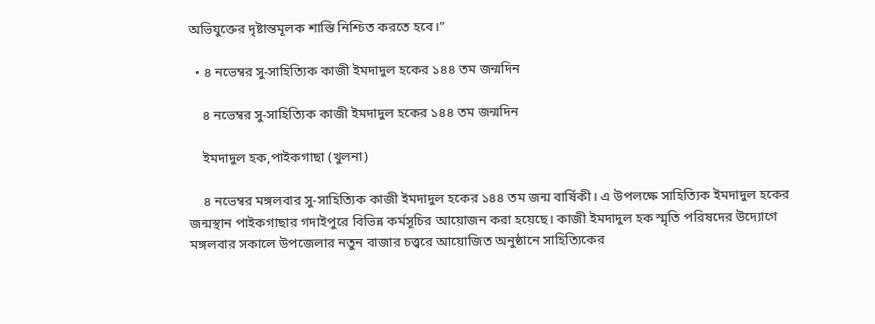অভিযুক্তের দৃষ্টান্তমূলক শাস্তি নিশ্চিত করতে হবে।”

  • ৪ নভেম্বর সু-সাহিত্যিক কাজী ইমদাদুল হকের ১৪৪ তম জন্মদিন

    ৪ নভেম্বর সু-সাহিত্যিক কাজী ইমদাদুল হকের ১৪৪ তম জন্মদিন

    ইমদাদুল হক,পাইকগাছা (খুলনা)

    ৪ নভেম্বর মঙ্গলবার সু-সাহিত্যিক কাজী ইমদাদুল হকের ১৪৪ তম জন্ম বার্ষিকী। এ উপলক্ষে সাহিত্যিক ইমদাদুল হকের জন্মস্থান পাইকগাছার গদাইপুরে বিভিন্ন কর্মসূচির আয়োজন করা হয়েছে। কাজী ইমদাদুল হক স্মৃতি পরিষদের উদ্যোগে মঙ্গলবার সকালে উপজেলার নতুন বাজার চত্ত্বরে আয়োজিত অনুষ্ঠানে সাহিত্যিকের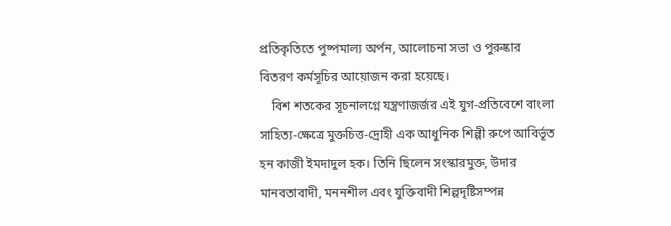প্রতিকৃতিতে পুষ্পমাল্য অর্পন, আলোচনা সভা ও পুরুষ্কার বিতরণ কর্মসূচির আয়োজন করা হয়েছে।
    বিশ শতকের সূচনালগ্নে যন্ত্রণাজর্জর এই যুগ-প্রতিবেশে বাংলা সাহিত্য-ক্ষেত্রে মুক্তচিত্ত-দ্রোহী এক আধুনিক শিল্পী রুপে আবির্ভূত হন কাজী ইমদাদুল হক। তিনি ছিলেন সংস্কারমুক্ত, উদার মানবতাবাদী, মননশীল এবং যুক্তিবাদী শিল্পদৃষ্টিসম্পন্ন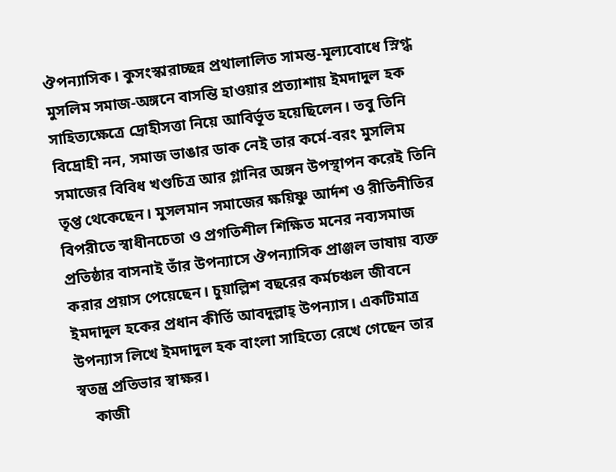ঔপন্যাসিক। কুসংস্কারাচ্ছন্ন প্রথালালিত সামন্ত-মূল্যবোধে স্নিগ্ধ মুসলিম সমাজ-অঙ্গনে বাসন্তি হাওয়ার প্রত্যাশায় ইমদাদুল হক সাহিত্যক্ষেত্রে দ্রোহীসত্তা নিয়ে আবির্ভূত হয়েছিলেন। তবু তিনি বিদ্রোহী নন, সমাজ ভাঙার ডাক নেই তার কর্মে-বরং মুসলিম সমাজের বিবিধ খণ্ডচিত্র আর গ্লানির অঙ্গন উপস্থাপন করেই তিনি তৃপ্ত থেকেছেন। মুসলমান সমাজের ক্ষয়িষ্ণু আর্দশ ও রীতিনীতির বিপরীতে স্বাধীনচেতা ও প্রগতিশীল শিক্ষিত মনের নব্যসমাজ প্রতিষ্ঠার বাসনাই তাঁর উপন্যাসে ঔপন্যাসিক প্রাঞ্জল ভাষায় ব্যক্ত করার প্রয়াস পেয়েছেন। চুয়াল্লিশ বছরের কর্মচঞ্চল জীবনে ইমদাদুল হকের প্রধান কীর্তি আবদুল্লাহ্ উপন্যাস। একটিমাত্র উপন্যাস লিখে ইমদাদুল হক বাংলা সাহিত্যে রেখে গেছেন তার স্বতন্ত্র প্রতিভার স্বাক্ষর।
    কাজী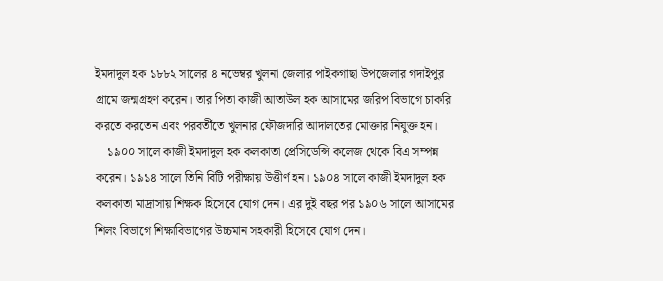ইমদাদুল হক ১৮৮২ সালের ৪ নভেম্বর খুলনা জেলার পাইকগাছা উপজেলার গদাইপুর গ্রামে জন্মগ্রহণ করেন। তার পিতা কাজী আতাউল হক আসামের জরিপ বিভাগে চাকরি করতে করতেন এবং পরবর্তীতে খুলনার ফৌজদারি আদালতের মোক্তার নিযুক্ত হন।
    ১৯০০ সালে কাজী ইমদাদুল হক কলকাতা প্রেসিডেন্সি কলেজ থেকে বিএ সম্পন্ন করেন। ১৯১৪ সালে তিনি বিটি পরীক্ষায় উত্তীর্ণ হন। ১৯০৪ সালে কাজী ইমদাদুল হক কলকাতা মাদ্রাসায় শিক্ষক হিসেবে যোগ দেন। এর দুই বছর পর ১৯০৬ সালে আসামের শিলং বিভাগে শিক্ষাবিভাগের উচ্চমান সহকারী হিসেবে যোগ দেন।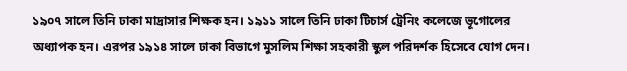১৯০৭ সালে তিনি ঢাকা মাদ্রাসার শিক্ষক হন। ১৯১১ সালে তিনি ঢাকা টিচার্স ট্রেনিং কলেজে ভূগোলের অধ্যাপক হন। এরপর ১৯১৪ সালে ঢাকা বিভাগে মুসলিম শিক্ষা সহকারী স্কুল পরিদর্শক হিসেবে যোগ দেন।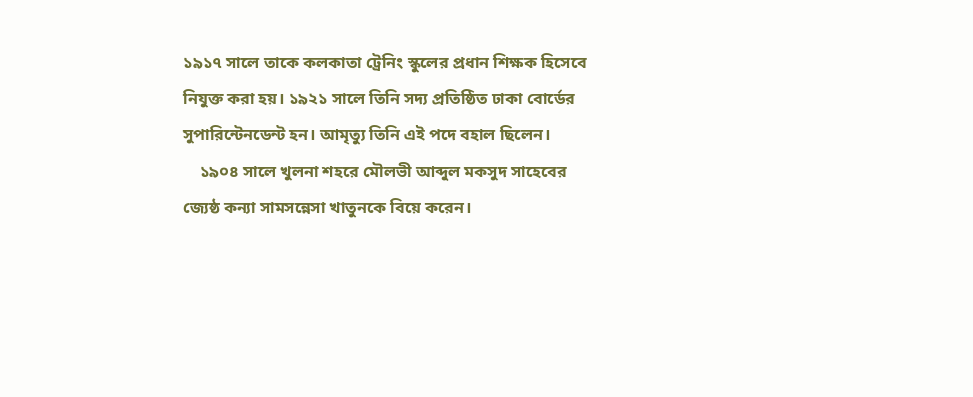১৯১৭ সালে তাকে কলকাতা ট্রেনিং স্কুলের প্রধান শিক্ষক হিসেবে নিযুক্ত করা হয়। ১৯২১ সালে তিনি সদ্য প্রতিষ্ঠিত ঢাকা বোর্ডের সুপারিন্টেনডেন্ট হন। আমৃত্যু তিনি এই পদে বহাল ছিলেন।
    ১৯০৪ সালে খুলনা শহরে মৌলভী আব্দুল মকসুদ সাহেবের জ্যেষ্ঠ কন্যা সামসন্নেসা খাতুনকে বিয়ে করেন।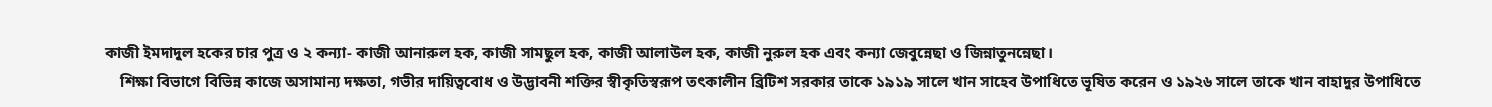কাজী ইমদাদুল হকের চার পুত্র ও ২ কন্যা- কাজী আনারুল হক, কাজী সামছুল হক, কাজী আলাউল হক, কাজী নুরুল হক এবং কন্যা জেবুন্নেছা ও জিন্নাতুনন্নেছা।
    শিক্ষা বিভাগে বিভিন্ন কাজে অসামান্য দক্ষতা, গভীর দায়িত্ববোধ ও উদ্ভাবনী শক্তির স্বীকৃতিস্বরূপ তৎকালীন ব্রিটিশ সরকার তাকে ১৯১৯ সালে খান সাহেব উপাধিতে ভূষিত করেন ও ১৯২৬ সালে তাকে খান বাহাদুর উপাধিতে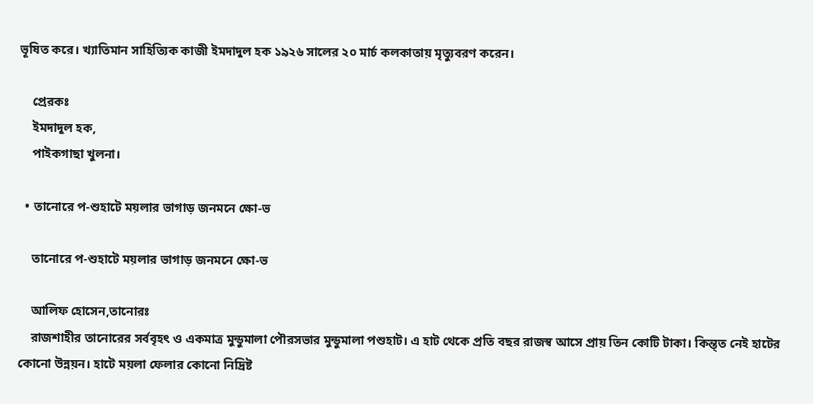ভূষিত করে। খ্যাতিমান সাহিত্যিক কাজী ইমদাদুল হক ১৯২৬ সালের ২০ মার্চ কলকাতায় মৃত্যুবরণ করেন।

    প্রেরকঃ
    ইমদাদুল হক,
    পাইকগাছা খুলনা।

  • তানোরে প-শুহাটে ময়লার ভাগাড় জনমনে ক্ষো-ভ

    তানোরে প-শুহাটে ময়লার ভাগাড় জনমনে ক্ষো-ভ

    আলিফ হোসেন,তানোরঃ
    রাজশাহীর তানোরের সর্ববৃহৎ ও একমাত্র মুন্ডুমালা পৌরসভার মুন্ডুমালা পশুহাট। এ হাট থেকে প্রতি বছর রাজস্ব আসে প্রায় তিন কোটি টাকা। কিন্ত্ত নেই হাটের কোনো উন্নয়ন। হাটে ময়লা ফেলার কোনো নিদ্রিষ্ট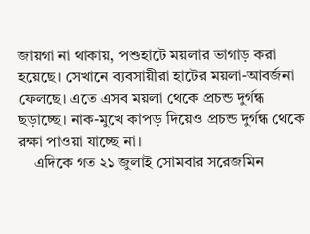জায়গা না থাকায়, পশুহাটে ময়লার ভাগাড় করা হয়েছে। সেখানে ব্যবসায়ীরা হাটের ময়লা-আবর্জনা ফেলছে। এতে এসব ময়লা থেকে প্রচন্ড দুর্গন্ধ ছড়াচ্ছে। নাক-মুখে কাপড় দিয়েও প্রচন্ড দুর্গন্ধ থেকে রক্ষা পাওয়া যাচ্ছে না।
    এদিকে গত ২১ জুলাই সোমবার সরেজমিন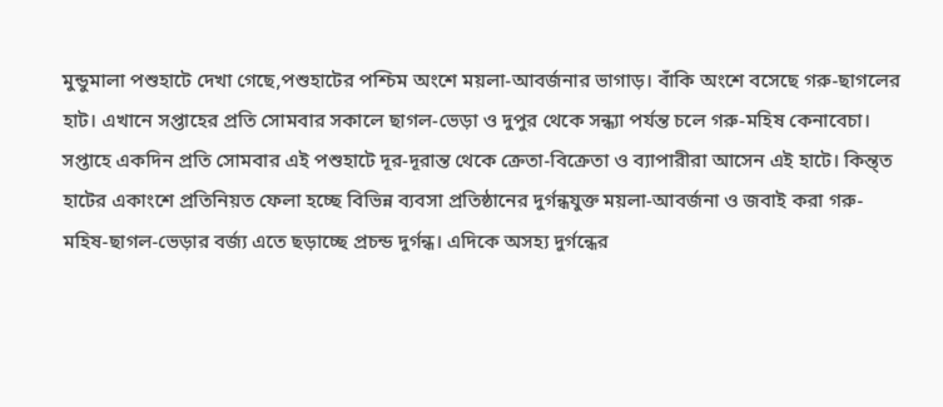মুন্ডুমালা পশুহাটে দেখা গেছে,পশুহাটের পশ্চিম অংশে ময়লা-আবর্জনার ভাগাড়। বাঁকি অংশে বসেছে গরু-ছাগলের হাট। এখানে সপ্তাহের প্রতি সোমবার সকালে ছাগল-ভেড়া ও দুপুর থেকে সন্ধ্যা পর্যন্ত চলে গরু-মহিষ কেনাবেচা। সপ্তাহে একদিন প্রতি সোমবার এই পশুহাটে দূর-দূরান্ত থেকে ক্রেতা-বিক্রেতা ও ব্যাপারীরা আসেন এই হাটে। কিন্ত্ত হাটের একাংশে প্রতিনিয়ত ফেলা হচ্ছে বিভিন্ন ব্যবসা প্রতিষ্ঠানের দুর্গন্ধযুক্ত ময়লা-আবর্জনা ও জবাই করা গরু-মহিষ-ছাগল-ভেড়ার বর্জ্য এতে ছড়াচ্ছে প্রচন্ড দুর্গন্ধ। এদিকে অসহ্য দুর্গন্ধের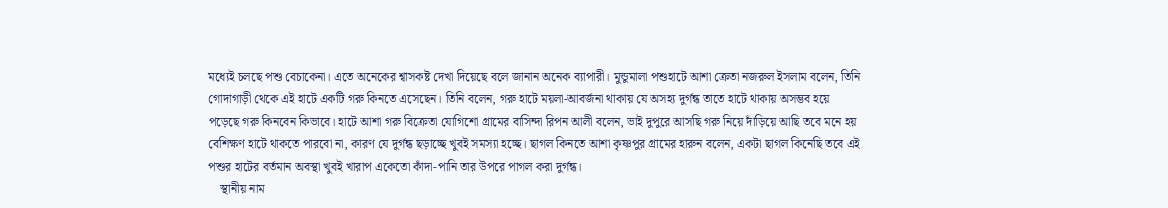মধ্যেই চলছে পশু বেচাকেনা। এতে অনেকের শ্বাসকষ্ট দেখা দিয়েছে বলে জানান অনেক ব্যাপারী। মুন্ডুমালা পশুহাটে আশা ক্রেতা নজরুল ইসলাম বলেন, তিনি গোদাগাড়ী থেকে এই হাটে একটি গরু কিনতে এসেছেন। তিনি বলেন, গরু হাটে ময়লা-আবর্জনা থাকায় যে অসহ্য দুর্গন্ধ তাতে হাটে থাকায় অসম্ভব হয়ে পড়েছে গরু কিনবেন কিভাবে। হাটে আশা গরু বিক্রেতা যোগিশো গ্রামের বাসিন্দা রিপন আলী বলেন, ভাই দুপুরে আসছি গরু নিয়ে দাঁড়িয়ে আছি তবে মনে হয় বেশিক্ষণ হাটে থাকতে পারবো না, কারণ যে দুর্গন্ধ ছড়াচ্ছে খুবই সমস্যা হচ্ছে। ছাগল কিনতে আশা কৃষ্ণপুর গ্রামের হারুন বলেন, একটা ছাগল কিনেছি তবে এই পশুর হাটের বর্তমান অবস্থা খুবই খারাপ একেতো কাঁদা-পানি তার উপরে পাগল করা দুর্গন্ধ।
    স্থানীয় নাম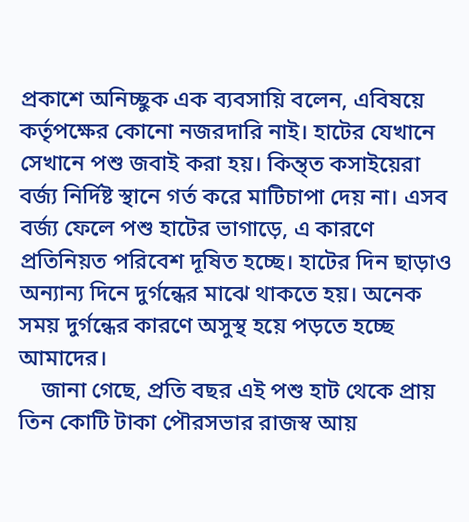প্রকাশে অনিচ্ছুক এক ব্যবসায়ি বলেন, এবিষয়ে কর্তৃপক্ষের কোনো নজরদারি নাই। হাটের যেখানে সেখানে পশু জবাই করা হয়। কিন্ত্ত কসাইয়েরা বর্জ্য নির্দিষ্ট স্থানে গর্ত করে মাটিচাপা দেয় না। এসব বর্জ্য ফেলে পশু হাটের ভাগাড়ে, এ কারণে প্রতিনিয়ত পরিবেশ দূষিত হচ্ছে। হাটের দিন ছাড়াও অন্যান্য দিনে দুর্গন্ধের মাঝে থাকতে হয়। অনেক সময় দুর্গন্ধের কারণে অসুস্থ হয়ে পড়তে হচ্ছে আমাদের।
    জানা গেছে, প্রতি বছর এই পশু হাট থেকে প্রায় তিন কোটি টাকা পৌরসভার রাজস্ব আয়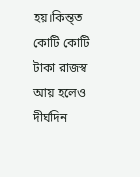হয়।কিন্ত্ত কোটি কোটি টাকা রাজস্ব আয় হলেও দীর্ঘদিন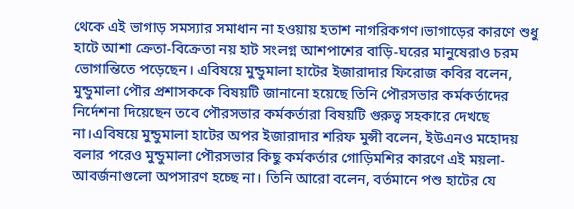থেকে এই ভাগাড় সমস্যার সমাধান না হওয়ায় হতাশ নাগরিকগণ।ভাগাড়ের কারণে শুধু হাটে আশা ক্রেতা-বিক্রেতা নয় হাট সংলগ্ন আশপাশের বাড়ি-ঘরের মানুষেরাও চরম ভোগান্তিতে পড়েছেন। এবিষয়ে মুন্ডুমালা হাটের ইজারাদার ফিরোজ কবির বলেন, মুন্ডুমালা পৌর প্রশাসককে বিষয়টি জানানো হয়েছে তিনি পৌরসভার কর্মকর্তাদের নির্দেশনা দিয়েছেন তবে পৌরসভার কর্মকর্তারা বিষয়টি গুরুত্ব সহকারে দেখছে না।এবিষয়ে মুন্ডুমালা হাটের অপর ইজারাদার শরিফ মুন্সী বলেন, ইউএনও মহোদয় বলার পরেও মুন্ডুমালা পৌরসভার কিছু কর্মকর্তার গোড়িমশির কারণে এই ময়লা-আবর্জনাগুলো অপসারণ হচ্ছে না। তিনি আরো বলেন, বর্তমানে পশু হাটের যে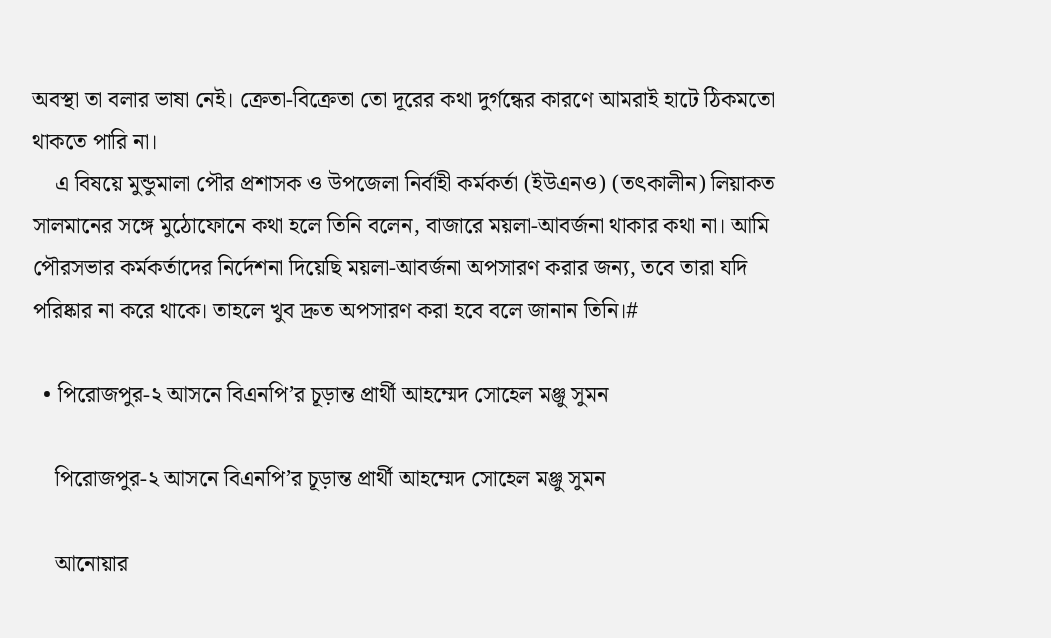অবস্থা তা বলার ভাষা নেই। ক্রেতা-বিক্রেতা তো দূরের কথা দুর্গন্ধের কারণে আমরাই হাটে ঠিকমতো থাকতে পারি না।
    এ বিষয়ে মুন্ডুমালা পৌর প্রশাসক ও উপজেলা নির্বাহী কর্মকর্তা (ইউএনও) (তৎকালীন) লিয়াকত সালমানের সঙ্গে মুঠোফোনে কথা হলে তিনি বলেন, বাজারে ময়লা-আবর্জনা থাকার কথা না। আমি পৌরসভার কর্মকর্তাদের নির্দেশনা দিয়েছি ময়লা-আবর্জনা অপসারণ করার জন্য, তবে তারা যদি পরিষ্কার না করে থাকে। তাহলে খুব দ্রুত অপসারণ করা হবে বলে জানান তিনি।#

  • পিরোজপুর-২ আসনে বিএনপি’র চূড়ান্ত প্রার্থী আহম্মেদ সোহেল মঞ্জু সুমন

    পিরোজপুর-২ আসনে বিএনপি’র চূড়ান্ত প্রার্থী আহম্মেদ সোহেল মঞ্জু সুমন

    আনোয়ার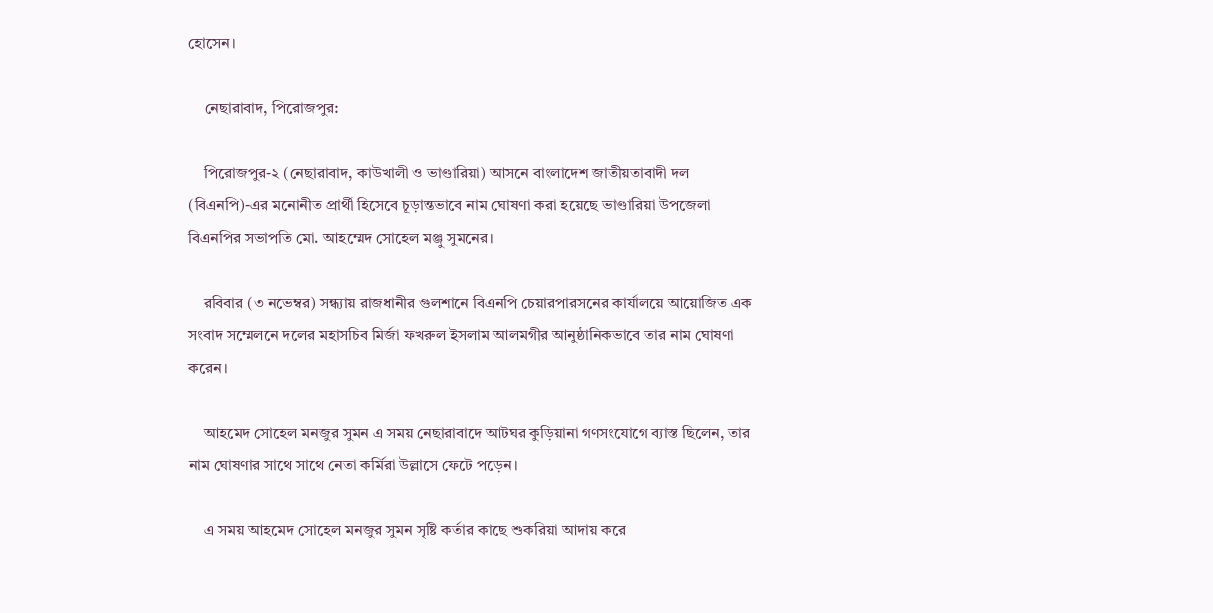হোসেন।

    নেছারাবাদ, পিরোজপুর:

    পিরোজপুর-২ (নেছারাবাদ, কাউখালী ও ভাণ্ডারিয়া) আসনে বাংলাদেশ জাতীয়তাবাদী দল (বিএনপি)-এর মনোনীত প্রার্থী হিসেবে চূড়ান্তভাবে নাম ঘোষণা করা হয়েছে ভাণ্ডারিয়া উপজেলা বিএনপির সভাপতি মো. আহম্মেদ সোহেল মঞ্জু সুমনের।

    রবিবার (৩ নভেম্বর) সন্ধ্যায় রাজধানীর গুলশানে বিএনপি চেয়ারপারসনের কার্যালয়ে আয়োজিত এক সংবাদ সম্মেলনে দলের মহাসচিব মির্জা ফখরুল ইসলাম আলমগীর আনুষ্ঠানিকভাবে তার নাম ঘোষণা করেন।

    আহমেদ সোহেল মনজুর সুমন এ সময় নেছারাবাদে আটঘর কুড়িয়ানা গণসংযোগে ব্যাস্ত ছিলেন, তার নাম ঘোষণার সাথে সাথে নেতা কর্মিরা উল্লাসে ফেটে পড়েন।

    এ সময় আহমেদ সোহেল মনজুর সুমন সৃষ্টি কর্তার কাছে শুকরিয়া আদায় করে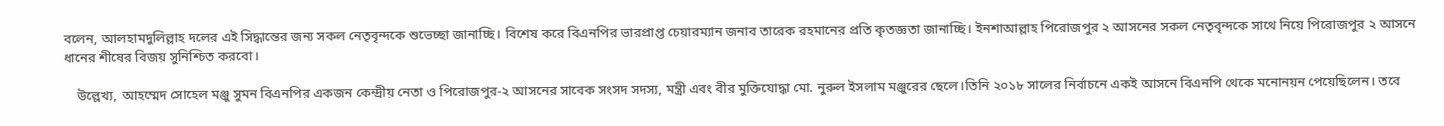বলেন, আলহামদুলিল্লাহ দলের এই সিদ্ধান্তের জন্য সকল নেতৃবৃন্দকে শুভেচ্ছা জানাচ্ছি। বিশেষ করে বিএনপির ভারপ্রাপ্ত চেয়ারম্যান জনাব তারেক রহমানের প্রতি কৃতজ্ঞতা জানাচ্ছি। ইনশাআল্লাহ পিরোজপুর ২ আসনের সকল নেতৃবৃন্দকে সাথে নিয়ে পিরোজপুর ২ আসনে ধানের শীষের বিজয় সুনিশ্চিত করবো।

    উল্লেখ্য, আহম্মেদ সোহেল মঞ্জু সুমন বিএনপির একজন কেন্দ্রীয় নেতা ও পিরোজপুর-২ আসনের সাবেক সংসদ সদস্য, মন্ত্রী এবং বীর মুক্তিযোদ্ধা মো. নুরুল ইসলাম মঞ্জুরের ছেলে।তিনি ২০১৮ সালের নির্বাচনে একই আসনে বিএনপি থেকে মনোনয়ন পেয়েছিলেন। তবে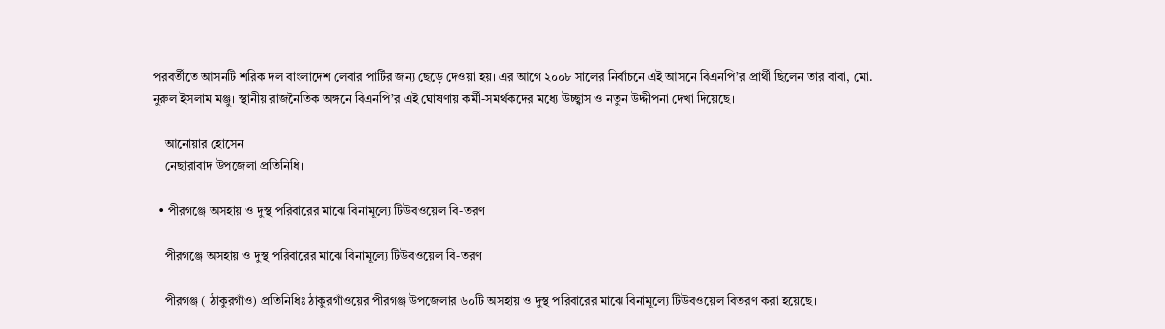পরবর্তীতে আসনটি শরিক দল বাংলাদেশ লেবার পার্টির জন্য ছেড়ে দেওয়া হয়। এর আগে ২০০৮ সালের নির্বাচনে এই আসনে বিএনপি’র প্রার্থী ছিলেন তার বাবা, মো. নুরুল ইসলাম মঞ্জু। স্থানীয় রাজনৈতিক অঙ্গনে বিএনপি’র এই ঘোষণায় কর্মী-সমর্থকদের মধ্যে উচ্ছ্বাস ও নতুন উদ্দীপনা দেখা দিয়েছে।

    আনোয়ার হোসেন
    নেছারাবাদ উপজেলা প্রতিনিধি।

  • পীরগঞ্জে অসহায় ও দুস্থ পরিবারের মাঝে বিনামূল্যে টিউবওয়েল বি-তরণ

    পীরগঞ্জে অসহায় ও দুস্থ পরিবারের মাঝে বিনামূল্যে টিউবওয়েল বি-তরণ

    পীরগঞ্জ ( ঠাকুরগাঁও) প্রতিনিধিঃ ঠাকুরগাঁওয়ের পীরগঞ্জ উপজেলার ৬০টি অসহায় ও দুস্থ পরিবারের মাঝে বিনামূল্যে টিউবওয়েল বিতরণ করা হয়েছে।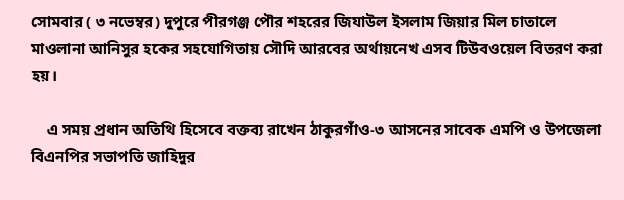সোমবার ( ৩ নভেম্বর) দুপুরে পীরগঞ্জ পৌর শহরের জিযাউল ইসলাম জিয়ার মিল চাতালে মাওলানা আনিসুর হকের সহযোগিতায় সৌদি আরবের অর্থায়নেখ এসব টিউবওয়েল বিতরণ করা হয়।

    এ সময় প্রধান অতিথি হিসেবে বক্তব্য রাখেন ঠাকুরগাঁও-৩ আসনের সাবেক এমপি ও উপজেলা বিএনপির সভাপতি জাহিদুর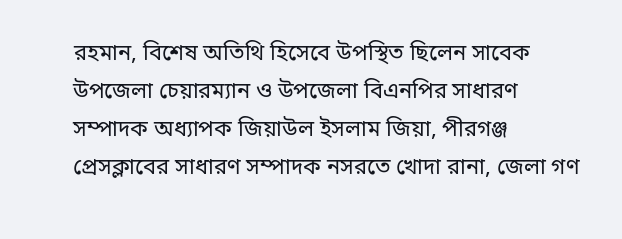রহমান, বিশেষ অতিথি হিসেবে উপস্থিত ছিলেন সাবেক উপজেলা চেয়ারম্যান ও উপজেলা বিএনপির সাধারণ সম্পাদক অধ্যাপক জিয়াউল ইসলাম জিয়া, পীরগঞ্জ প্রেসক্লাবের সাধারণ সম্পাদক নসরতে খোদা রানা, জেলা গণ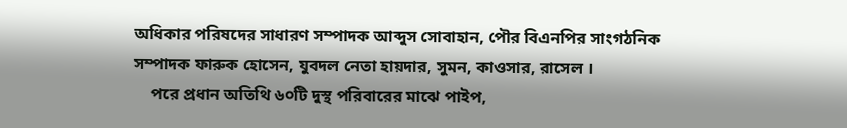অধিকার পরিষদের সাধারণ সম্পাদক আব্দুস সোবাহান, পৌর বিএনপির সাংগঠনিক সম্পাদক ফারুক হোসেন, যুবদল নেতা হায়দার, সুমন, কাওসার, রাসেল ।
    পরে প্রধান অতিথি ৬০টি দুস্থ পরিবারের মাঝে পাইপ,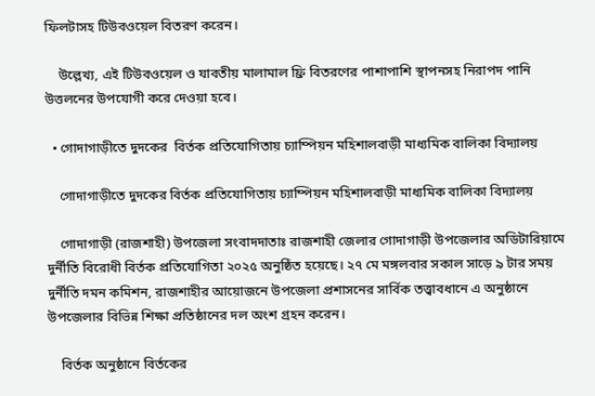ফিলটাসহ টিউবওয়েল বিতরণ করেন।

    উল্লেখ‍্য, এই টিউবওয়েল ও যাবতীয় মালামাল ফ্রি বিতরণের পাশাপাশি স্থাপনসহ নিরাপদ পানি উত্তলনের উপযোগী করে দেওয়া হবে।

  • গোদাগাড়ীতে দুদকের  বির্তক প্রতিযোগিতায় চ্যাম্পিয়ন মহিশালবাড়ী মাধ্যমিক বালিকা বিদ্যালয়

    গোদাগাড়ীতে দুদকের বির্তক প্রতিযোগিতায় চ্যাম্পিয়ন মহিশালবাড়ী মাধ্যমিক বালিকা বিদ্যালয়

    গোদাগাড়ী (রাজশাহী) উপজেলা সংবাদদাতাঃ রাজশাহী জেলার গোদাগাড়ী উপজেলার অডিটারিয়ামে দুর্নীতি বিরোধী বির্তক প্রতিযোগিতা ২০২৫ অনুষ্ঠিত হয়েছে। ২৭ মে মঙ্গলবার সকাল সাড়ে ৯ টার সময় দুর্নীতি দমন কমিশন, রাজশাহীর আয়োজনে উপজেলা প্রশাসনের সার্বিক তত্ত্বাবধানে এ অনুষ্ঠানে উপজেলার বিভিন্ন শিক্ষা প্রতিষ্ঠানের দল অংশ গ্রহন করেন।

    বির্তক অনুষ্ঠানে বির্তকের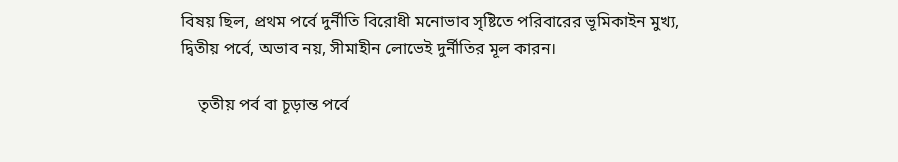বিষয় ছিল, প্রথম পর্বে দুর্নীতি বিরোধী মনোভাব সৃষ্টিতে পরিবারের ভূমিকাইন মুখ্য, দ্বিতীয় পর্বে, অভাব নয়, সীমাহীন লোভেই দুর্নীতির মূল কারন।

    তৃতীয় পর্ব বা চূড়ান্ত পর্বে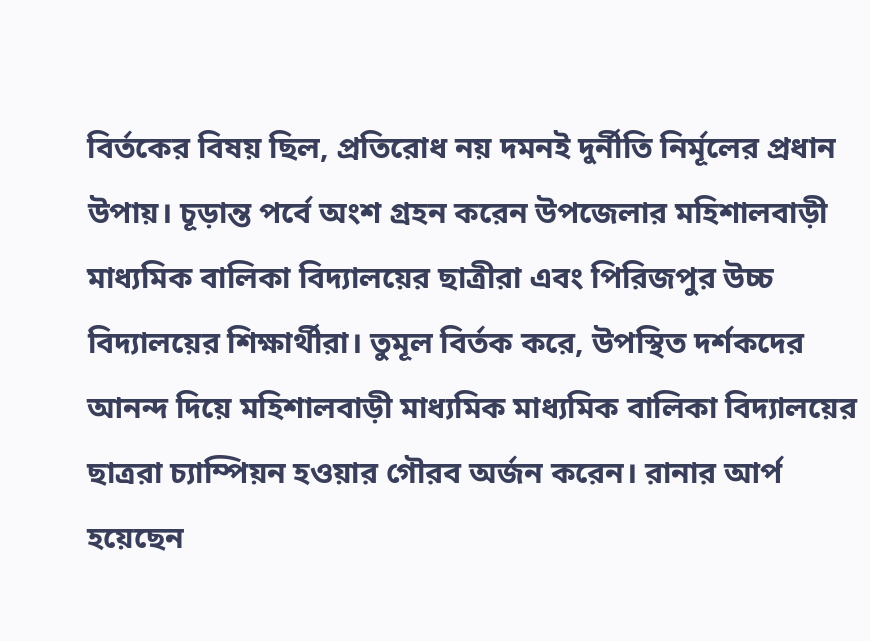বির্তকের বিষয় ছিল, প্রতিরোধ নয় দমনই দুর্নীতি নির্মূলের প্রধান উপায়। চূড়ান্ত পর্বে অংশ গ্রহন করেন উপজেলার মহিশালবাড়ী মাধ্যমিক বালিকা বিদ্যালয়ের ছাত্রীরা এবং পিরিজপুর উচ্চ বিদ্যালয়ের শিক্ষার্থীরা। তুমূল বির্তক করে, উপস্থিত দর্শকদের আনন্দ দিয়ে মহিশালবাড়ী মাধ্যমিক মাধ্যমিক বালিকা বিদ্যালয়ের ছাত্ররা চ্যাম্পিয়ন হওয়ার গৌরব অর্জন করেন। রানার আর্প হয়েছেন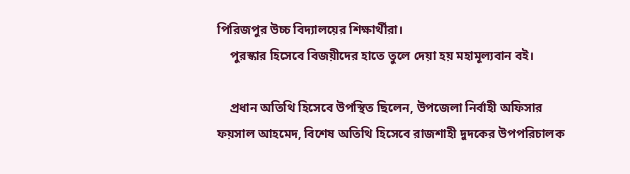পিরিজপুর উচ্চ বিদ্যালয়ের শিক্ষার্থীরা।
    পুরস্কার হিসেবে বিজয়ীদের হাতে তুলে দেয়া হয় মহামূল্যবান বই।

    প্রধান অতিথি হিসেবে উপস্থিত ছিলেন, উপজেলা নির্বাহী অফিসার ফয়সাল আহমেদ, বিশেষ অতিথি হিসেবে রাজশাহী দুদকের উপপরিচালক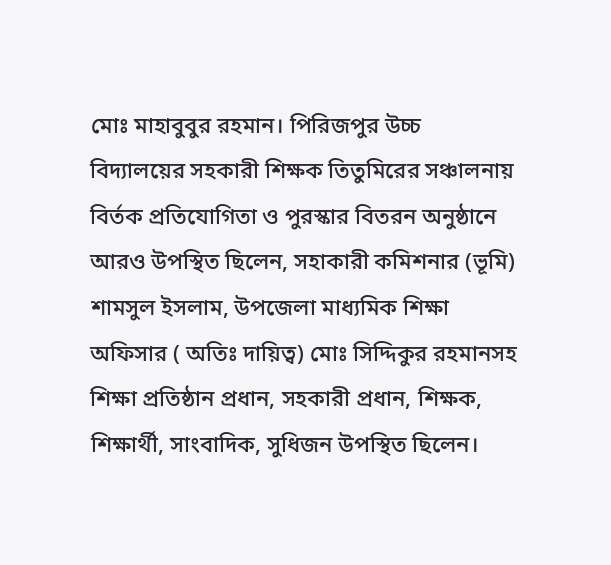মোঃ মাহাবুবুর রহমান। পিরিজপুর উচ্চ বিদ্যালয়ের সহকারী শিক্ষক তিতুমিরের সঞ্চালনায় বির্তক প্রতিযোগিতা ও পুরস্কার বিতরন অনুষ্ঠানে আরও উপস্থিত ছিলেন, সহাকারী কমিশনার (ভূমি) শামসুল ইসলাম, উপজেলা মাধ্যমিক শিক্ষা অফিসার ( অতিঃ দায়িত্ব) মোঃ সিদ্দিকুর রহমানসহ শিক্ষা প্রতিষ্ঠান প্রধান, সহকারী প্রধান, শিক্ষক, শিক্ষার্থী, সাংবাদিক, সুধিজন উপস্থিত ছিলেন।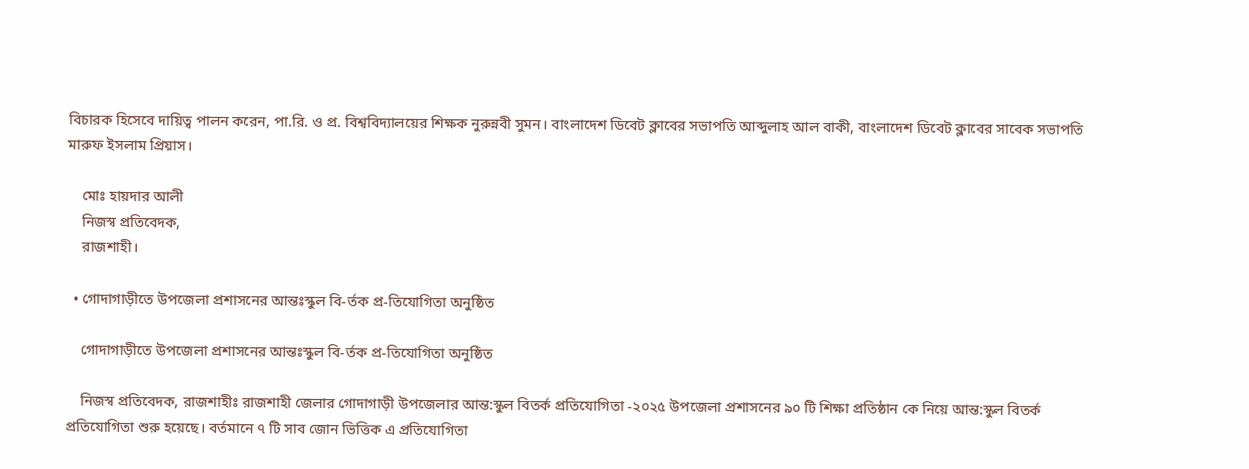বিচারক হিসেবে দায়িত্ব পালন করেন, পা.রি. ও প্র. বিশ্ববিদ্যালয়ের শিক্ষক নুরুন্নবী সুমন। বাংলাদেশ ডিবেট ক্লাবের সভাপতি আব্দুলাহ আল বাকী, বাংলাদেশ ডিবেট ক্লাবের সাবেক সভাপতি মারুফ ইসলাম প্রিয়াস।

    মোঃ হায়দার আলী
    নিজস্ব প্রতিবেদক,
    রাজশাহী।

  • গোদাগাড়ীতে উপজেলা প্রশাসনের আন্তঃস্কুল বি-র্তক প্র-তিযোগিতা অনুষ্ঠিত

    গোদাগাড়ীতে উপজেলা প্রশাসনের আন্তঃস্কুল বি-র্তক প্র-তিযোগিতা অনুষ্ঠিত

    নিজস্ব প্রতিবেদক, রাজশাহীঃ রাজশাহী জেলার গোদাগাড়ী উপজেলার আন্ত:স্কুল বিতর্ক প্রতিযোগিতা -২০২৫ উপজেলা প্রশাসনের ৯০ টি শিক্ষা প্রতিষ্ঠান কে নিয়ে আন্ত:স্কুল বিতর্ক প্রতিযোগিতা শুরু হয়েছে। বর্তমানে ৭ টি সাব জোন ভিত্তিক এ প্রতিযোগিতা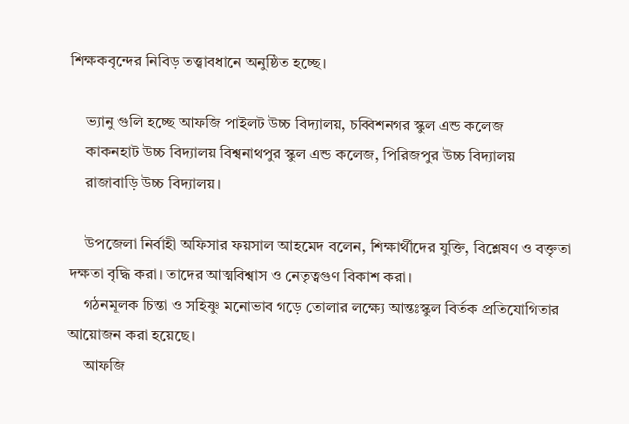শিক্ষকবৃন্দের নিবিড় তত্ত্বাবধানে অনুষ্ঠিত হচ্ছে।

    ভ্যানু গুলি হচ্ছে আফজি পাইলট উচ্চ বিদ্যালয়, চব্বিশনগর স্কুল এন্ড কলেজ
    কাকনহাট উচ্চ বিদ্যালয় বিশ্বনাথপুর স্কুল এন্ড কলেজ, পিরিজপুর উচ্চ বিদ্যালয়
    রাজাবাড়ি উচ্চ বিদ্যালয়।

    উপজেলা নির্বাহী অফিসার ফয়সাল আহমেদ বলেন, শিক্ষার্থীদের যুক্তি, বিশ্লেষণ ও বক্তৃতা দক্ষতা বৃদ্ধি করা। তাদের আত্মবিশ্বাস ও নেতৃত্বগুণ বিকাশ করা।
    গঠনমূলক চিন্তা ও সহিষ্ণু মনোভাব গড়ে তোলার লক্ষ্যে আন্তঃস্কুল বির্তক প্রতিযোগিতার আয়োজন করা হয়েছে।
    আফজি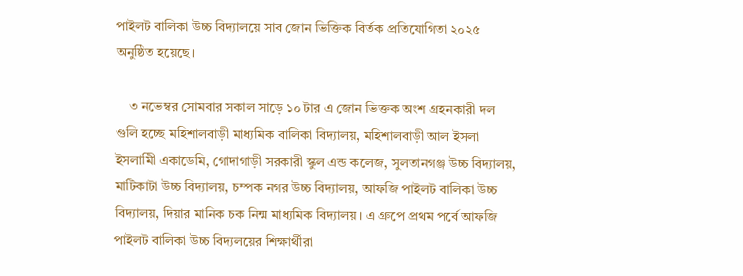পাইলট বালিকা উচ্চ বিদ্যালয়ে সাব জোন ভিক্তিক বির্তক প্রতিযোগিতা ২০২৫ অনুষ্ঠিত হয়েছে।

    ৩ নভেম্বর সোমবার সকাল সাড়ে ১০ টার এ জোন ভিক্তক অংশ গ্রহনকারী দল গুলি হচ্ছে মহিশালবাড়ী মাধ্যমিক বালিকা বিদ্যালয়, মহিশালবাড়ী আল ইসলা ইসলামিী একাডেমি, গোদাগাড়ী সরকারী স্কুল এন্ড কলেজ, সুলতানগঞ্জ উচ্চ বিদ্যালয়, মাটিকাটা উচ্চ বিদ্যালয়, চম্পক নগর উচ্চ বিদ্যালয়, আফজি পাইলট বালিকা উচ্চ বিদ্যালয়, দিয়ার মানিক চক নিন্ম মাধ্যমিক বিদ্যালয়। এ গ্রুপে প্রথম পর্বে আফজি পাইলট বালিকা উচ্চ বিদ্যলয়ের শিক্ষার্থীরা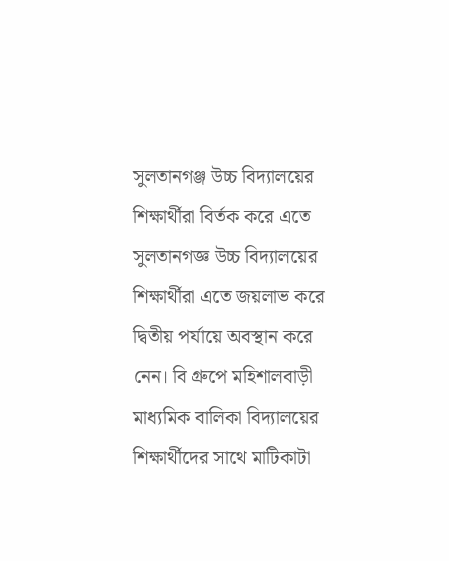সুলতানগঞ্জ উচ্চ বিদ্যালয়ের শিক্ষার্থীরা বির্তক করে এতে সুলতানগজ্ঞ উচ্চ বিদ্যালয়ের শিক্ষার্থীরা এতে জয়লাভ করে দ্বিতীয় পর্যায়ে অবস্থান করে নেন। বি গ্রুপে মহিশালবাড়ী মাধ্যমিক বালিকা বিদ্যালয়ের শিক্ষার্থীদের সাথে মাটিকাটা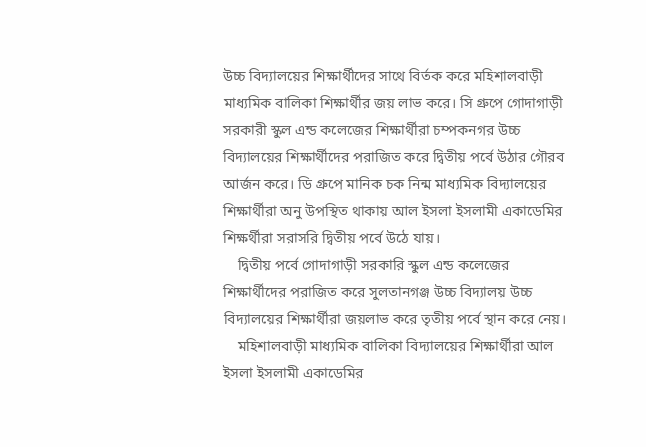উচ্চ বিদ্যালয়ের শিক্ষার্থীদের সাথে বির্তক করে মহিশালবাড়ী মাধ্যমিক বালিকা শিক্ষার্থীর জয় লাভ করে। সি গ্রুপে গোদাগাড়ী সরকারী স্কুল এন্ড কলেজের শিক্ষার্থীরা চম্পকনগর উচ্চ বিদ্যালয়ের শিক্ষার্থীদের পরাজিত করে দ্বিতীয় পর্বে উঠার গৌরব আর্জন করে। ডি গ্রুপে মানিক চক নিন্ম মাধ্যমিক বিদ্যালয়ের শিক্ষার্থীরা অনু উপস্থিত থাকায় আল ইসলা ইসলামী একাডেমির শিক্ষর্থীরা সরাসরি দ্বিতীয় পর্বে উঠে যায়।
    দ্বিতীয় পর্বে গোদাগাড়ী সরকারি স্কুল এন্ড কলেজের শিক্ষার্থীদের পরাজিত করে সুলতানগঞ্জ উচ্চ বিদ্যালয় উচ্চ বিদ্যালয়ের শিক্ষার্থীরা জয়লাভ করে তৃতীয় পর্বে স্থান করে নেয়।
    মহিশালবাড়ী মাধ্যমিক বালিকা বিদ্যালয়ের শিক্ষার্থীরা আল ইসলা ইসলামী একাডেমির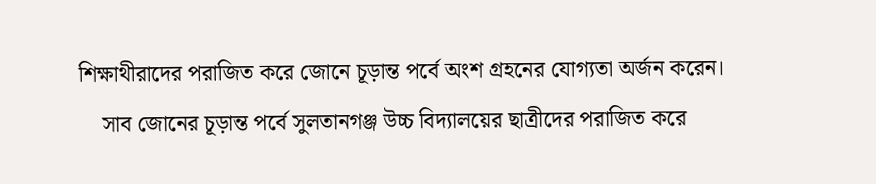শিক্ষাথীরাদের পরাজিত করে জোনে চূড়ান্ত পর্বে অংশ গ্রহনের যোগ্যতা অর্জন করেন।
    সাব জোনের চূড়ান্ত পর্বে সুলতানগঞ্জ উচ্চ বিদ্যালয়ের ছাত্রীদের পরাজিত করে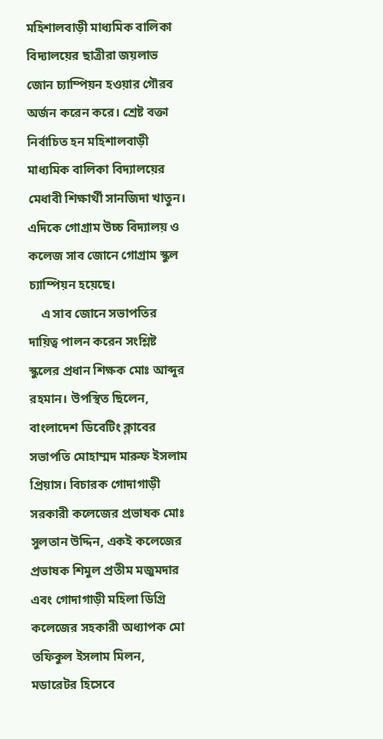মহিশালবাড়ী মাধ্যমিক বালিকা বিদ্যালয়ের ছাত্রীরা জয়লাভ জোন চ্যাম্পিয়ন হওয়ার গৌরব অর্জন করেন করে। শ্রেষ্ট বক্তা নির্বাচিত হন মহিশালবাড়ী মাধ্যমিক বালিকা বিদ্যালয়ের মেধাবী শিক্ষার্থী সানজিদা খাতুন। এদিকে গোগ্রাম উচ্চ বিদ্যালয় ও কলেজ সাব জোনে গোগ্রাম স্কুল চ্যাম্পিয়ন হয়েছে।
    এ সাব জোনে সভাপতির দায়িত্ব পালন করেন সংশ্লিষ্ট স্কুলের প্রধান শিক্ষক মোঃ আব্দুর রহমান। উপস্থিত ছিলেন, বাংলাদেশ ডিবেটিং ক্লাবের সভাপতি মোহাম্মদ মারুফ ইসলাম প্রিয়াস। বিচারক গোদাগাড়ী সরকারী কলেজের প্রভাষক মোঃ সুলতান উদ্দিন, একই কলেজের প্রভাষক শিমুল প্রতীম মজুমদার এবং গোদাগাড়ী মহিলা ডিগ্রি কলেজের সহকারী অধ্যাপক মো তফিকুল ইসলাম মিলন, মডারেটর হিসেবে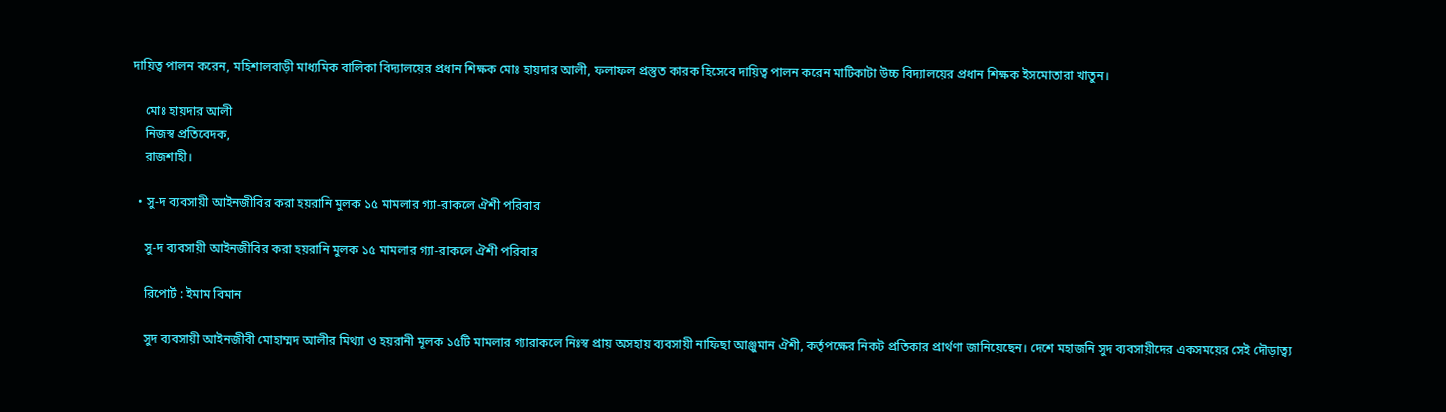দায়িত্ব পালন করেন, মহিশালবাড়ী মাধ্যমিক বালিকা বিদ্যালয়ের প্রধান শিক্ষক মোঃ হায়দার আলী, ফলাফল প্রস্তুত কারক হিসেবে দায়িত্ব পালন করেন মাটিকাটা উচ্চ বিদ্যালয়ের প্রধান শিক্ষক ইসমোতারা খাতুন।

    মোঃ হায়দার আলী
    নিজস্ব প্রতিবেদক,
    রাজশাহী।

  • সু-দ ব্যবসায়ী আইনজীবির করা হয়রানি মুলক ১৫ মামলার গ্যা-রাকলে ঐশী পরিবার

    সু-দ ব্যবসায়ী আইনজীবির করা হয়রানি মুলক ১৫ মামলার গ্যা-রাকলে ঐশী পরিবার

    রিপোর্ট : ইমাম বিমান

    সুদ ব্যবসায়ী আইনজীবী মোহাম্মদ আলীর মিথ্যা ও হয়রানী মূলক ১৫টি মামলার গ্যারাকলে নিঃস্ব প্রায় অসহায় ব্যবসায়ী নাফিছা আঞ্জুমান ঐশী, কর্তৃপক্ষের নিকট প্রতিকার প্রার্থণা জানিয়েছেন। দেশে মহাজনি সুদ ব্যবসায়ীদের একসময়ের সেই দৌড়াত্ব্য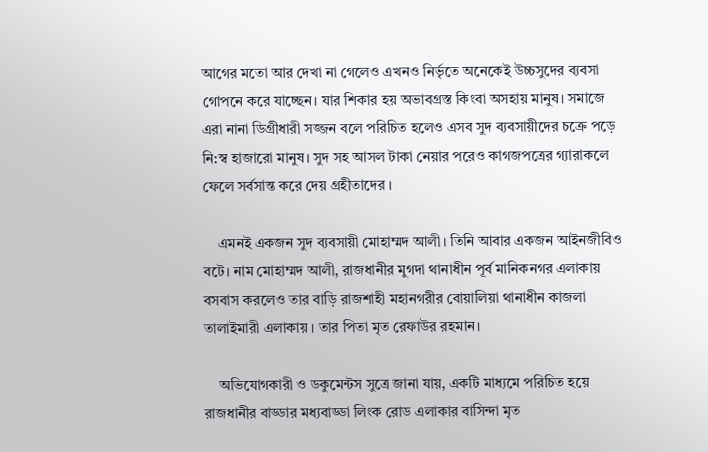আগের মতো আর দেখা না গেলেও এখনও নির্ভৃতে অনেকেই উচ্চসুদের ব্যবসা গোপনে করে যাচ্ছেন। যার শিকার হয় অভাবগ্রস্ত কিংবা অসহায় মানুষ। সমাজে এরা নানা ডিগ্রীধারী সজ্জন বলে পরিচিত হলেও এসব সুদ ব্যবসায়ীদের চক্রে পড়ে নি:স্ব হাজারো মানুষ। সুদ সহ আসল টাকা নেয়ার পরেও কাগজপত্রের গ্যারাকলে ফেলে সর্বসান্ত করে দেয় গ্রহীতাদের ।

    এমনই একজন সুদ ব্যবসায়ী মোহাম্মদ আলী। তিনি আবার একজন আইনজীবিও বটে। নাম মোহাম্মদ আলী, রাজধানীর মুগদা থানাধীন পূর্ব মানিকনগর এলাকায় বসবাস করলেও তার বাড়ি রাজশাহী মহানগরীর বোয়ালিয়া থানাধীন কাজলা তালাইমারী এলাকায় । তার পিতা মৃত রেফাউর রহমান।

    অভিযোগকারী ও ডকুমেন্টস সুত্রে জানা যায়, একটি মাধ্যমে পরিচিত হয়ে রাজধানীর বাড্ডার মধ্যবাড্ডা লিংক রোড এলাকার বাসিন্দা মৃত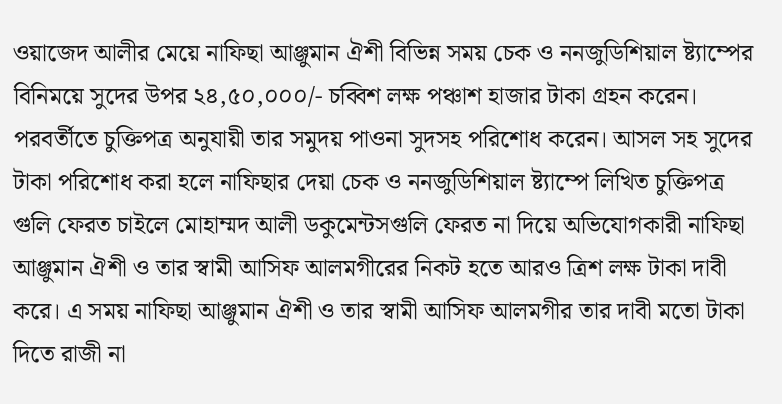ওয়াজেদ আলীর মেয়ে নাফিছা আঞ্জুমান ঐশী বিভিন্ন সময় চেক ও ননজুডিশিয়াল ষ্ট্যাম্পের বিনিময়ে সুদের উপর ২৪,৫০,০০০/- চব্বিশ লক্ষ পঞ্চাশ হাজার টাকা গ্রহন করেন। পরবর্তীতে চুক্তিপত্র অনুযায়ী তার সমুদয় পাওনা সুদসহ পরিশোধ করেন। আসল সহ সুদের টাকা পরিশোধ করা হলে নাফিছার দেয়া চেক ও ননজুডিশিয়াল ষ্ট্যাম্পে লিখিত চুক্তিপত্র গুলি ফেরত চাইলে মোহাম্মদ আলী ডকুমেন্টসগুলি ফেরত না দিয়ে অভিযোগকারী নাফিছা আঞ্জুমান ঐশী ও তার স্বামী আসিফ আলমগীরের নিকট হতে আরও ত্রিশ লক্ষ টাকা দাবী করে। এ সময় নাফিছা আঞ্জুমান ঐশী ও তার স্বামী আসিফ আলমগীর তার দাবী মতো টাকা দিতে রাজী না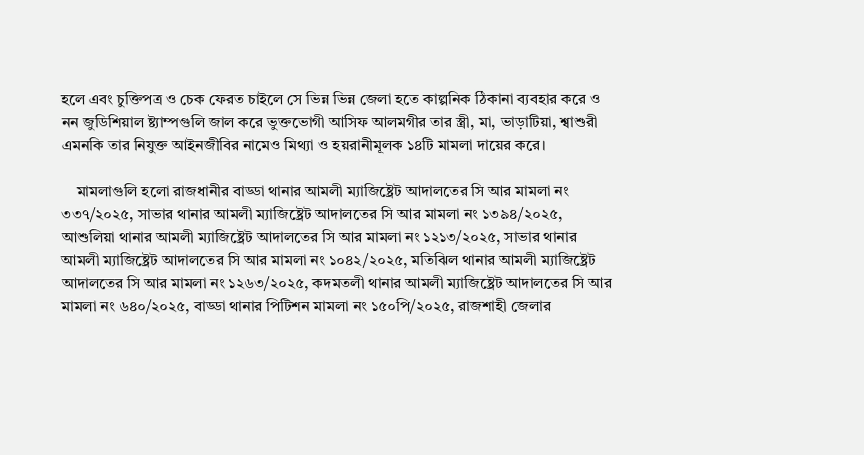হলে এবং চুক্তিপত্র ও চেক ফেরত চাইলে সে ভিন্ন ভিন্ন জেলা হতে কাল্পনিক ঠিকানা ব্যবহার করে ও নন জুডিশিয়াল ষ্ট্যাম্পগুলি জাল করে ভুক্তভোগী আসিফ আলমগীর তার স্ত্রী, মা, ভাড়াটিয়া, শ্বাশুরী এমনকি তার নিযুক্ত আইনজীবির নামেও মিথ্যা ও হয়রানীমূলক ১৪টি মামলা দায়ের করে।

    মামলাগুলি হলো রাজধানীর বাড্ডা থানার আমলী ম্যাজিষ্ট্রেট আদালতের সি আর মামলা নং ৩৩৭/২০২৫, সাভার থানার আমলী ম্যাজিষ্ট্রেট আদালতের সি আর মামলা নং ১৩৯৪/২০২৫, আশুলিয়া থানার আমলী ম্যাজিষ্ট্রেট আদালতের সি আর মামলা নং ১২১৩/২০২৫, সাভার থানার আমলী ম্যাজিষ্ট্রেট আদালতের সি আর মামলা নং ১০৪২/২০২৫, মতিঝিল থানার আমলী ম্যাজিষ্ট্রেট আদালতের সি আর মামলা নং ১২৬৩/২০২৫, কদমতলী থানার আমলী ম্যাজিষ্ট্রেট আদালতের সি আর মামলা নং ৬৪০/২০২৫, বাড্ডা থানার পিটিশন মামলা নং ১৫০পি/২০২৫, রাজশাহী জেলার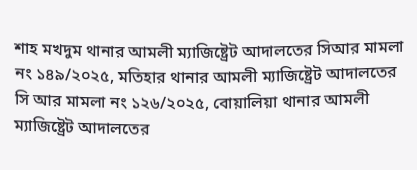শাহ মখদুম থানার আমলী ম্যাজিষ্ট্রেট আদালতের সিআর মামলা নং ১৪৯/২০২৫, মতিহার থানার আমলী ম্যাজিষ্ট্রেট আদালতের সি আর মামলা নং ১২৬/২০২৫, বোয়ালিয়া থানার আমলী ম্যাজিষ্ট্রেট আদালতের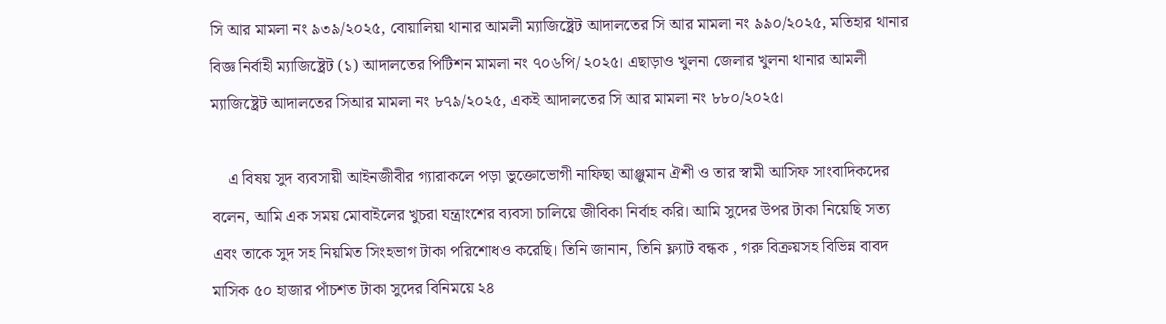সি আর মামলা নং ৯৩৯/২০২৫, বোয়ালিয়া থানার আমলী ম্যাজিষ্ট্রেট আদালতের সি আর মামলা নং ৯৯০/২০২৫, মতিহার থানার বিজ্ঞ নির্বাহী ম্যাজিষ্ট্রেট (১) আদালতের পিটিশন মামলা নং ৭০৬পি/ ২০২৫। এছাড়াও খুলনা জেলার খুলনা থানার আমলী ম্যাজিষ্ট্রেট আদালতের সিআর মামলা নং ৮৭৯/২০২৫, একই আদালতের সি আর মামলা নং ৮৮০/২০২৫।

    এ বিষয় সুদ ব্যবসায়ী আইনজীবীর গ্যারাকলে পড়া ভুক্তোভোগী নাফিছা আঞ্জুমান ঐশী ও তার স্বামী আসিফ সাংবাদিকদের বলেন, আমি এক সময় মোবাইলের খুচরা যন্ত্রাংশের ব্যবসা চালিয়ে জীবিকা নির্বাহ করি। আমি সুদের উপর টাকা নিয়েছি সত্য এবং তাকে সুদ সহ নিয়মিত সিংহভাগ টাকা পরিশোধও করেছি। তিনি জানান, তিনি ফ্ল্যাট বন্ধক , গরু বিক্রয়সহ বিভিন্ন বাবদ মাসিক ৫০ হাজার পাঁচশত টাকা সুদের বিনিময়ে ২৪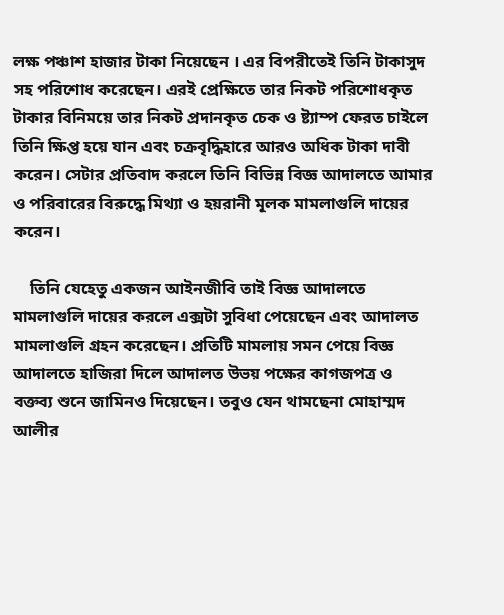লক্ষ পঞ্চাশ হাজার টাকা নিয়েছেন । এর বিপরীতেই তিনি টাকাসুদ সহ পরিশোধ করেছেন। এরই প্রেক্ষিতে তার নিকট পরিশোধকৃত টাকার বিনিময়ে তার নিকট প্রদানকৃত চেক ও ষ্ট্যাম্প ফেরত চাইলে তিনি ক্ষিপ্ত হয়ে যান এবং চক্রবৃদ্ধিহারে আরও অধিক টাকা দাবী করেন। সেটার প্রতিবাদ করলে তিনি বিভিন্ন বিজ্ঞ আদালতে আমার ও পরিবারের বিরুদ্ধে মিথ্যা ও হয়রানী মূলক মামলাগুলি দায়ের করেন।

    তিনি যেহেতু একজন আইনজীবি তাই বিজ্ঞ আদালতে মামলাগুলি দায়ের করলে এক্সটা সুবিধা পেয়েছেন এবং আদালত মামলাগুলি গ্রহন করেছেন। প্রতিটি মামলায় সমন পেয়ে বিজ্ঞ আদালতে হাজিরা দিলে আদালত উভয় পক্ষের কাগজপত্র ও বক্তব্য শুনে জামিনও দিয়েছেন। তবুও যেন থামছেনা মোহাম্মদ আলীর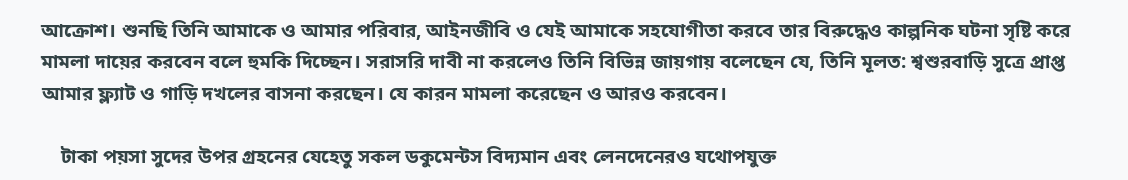আক্রোশ। শুনছি তিনি আমাকে ও আমার পরিবার, আইনজীবি ও যেই আমাকে সহযোগীতা করবে তার বিরুদ্ধেও কাল্পনিক ঘটনা সৃষ্টি করে মামলা দায়ের করবেন বলে হুমকি দিচ্ছেন। সরাসরি দাবী না করলেও তিনি বিভিন্ন জায়গায় বলেছেন যে, তিনি মূলত: শ্বশুরবাড়ি সুত্রে প্রাপ্ত আমার ফ্ল্যাট ও গাড়ি দখলের বাসনা করছেন। যে কারন মামলা করেছেন ও আরও করবেন।

    টাকা পয়সা সুদের উপর গ্রহনের যেহেতু সকল ডকুমেন্টস বিদ্যমান এবং লেনদেনেরও যথোপযুক্ত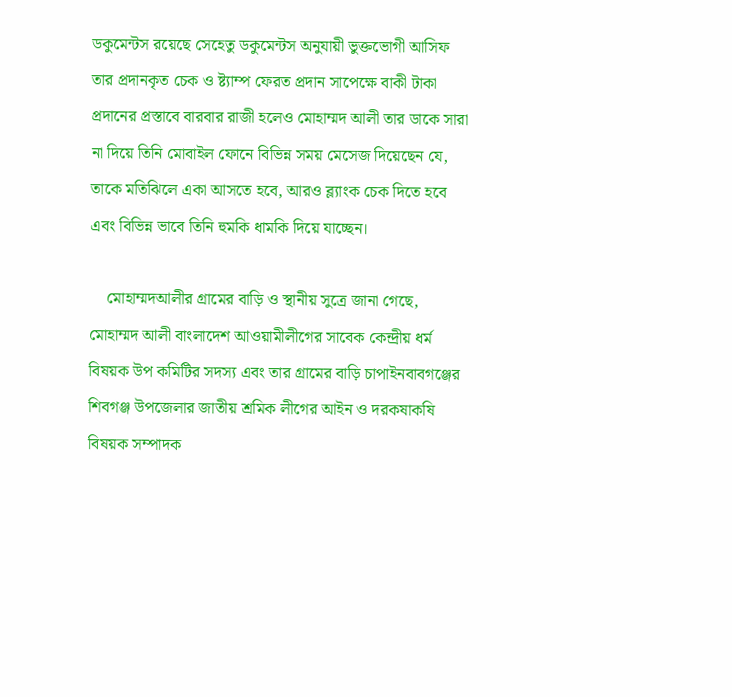ডকুমেন্টস রয়েছে সেহেতু ডকুমেন্টস অনুযায়ী ভুক্তভোগী আসিফ তার প্রদানকৃত চেক ও ষ্ট্যাম্প ফেরত প্রদান সাপেক্ষে বাকী টাকা প্রদানের প্রস্তাবে বারবার রাজী হলেও মোহাম্মদ আলী তার ডাকে সারা না দিয়ে তিনি মোবাইল ফোনে বিভিন্ন সময় মেসেজ দিয়েছেন যে, তাকে মতিঝিলে একা আসতে হবে, আরও ব্ল্যাংক চেক দিতে হবে এবং বিভিন্ন ভাবে তিনি হুমকি ধামকি দিয়ে যাচ্ছেন।

    মোহাম্মদআলীর গ্রামের বাড়ি ও স্থানীয় সুত্রে জানা গেছে, মোহাম্মদ আলী বাংলাদেশ আওয়ামীলীগের সাবেক কেন্দ্রীয় ধর্ম বিষয়ক উপ কমিটির সদস্য এবং তার গ্রামের বাড়ি চাপাইনবাবগঞ্জের শিবগঞ্জ উপজেলার জাতীয় শ্রমিক লীগের আইন ও দরকষাকষি বিষয়ক সম্পাদক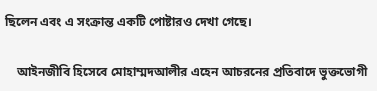ছিলেন এবং এ সংক্রান্ত একটি পোষ্টারও দেখা গেছে।

    আইনজীবি হিসেবে মোহাম্মদআলীর এহেন আচরনের প্রতিবাদে ভুক্তভোগী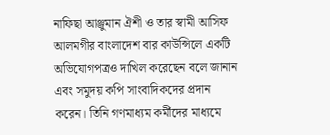নাফিছা আঞ্জুমান ঐশী ও তার স্বামী আসিফ আলমগীর বাংলাদেশ বার কাউন্সিলে একটি অভিযোগপত্রও দাখিল করেছেন বলে জানান এবং সমুদয় কপি সাংবাদিকদের প্রদান করেন। তিনি গণমাধ্যম কর্মীদের মাধ্যমে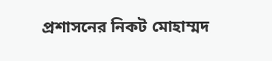প্রশাসনের নিকট মোহাম্মদ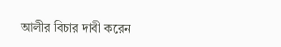আলীর বিচার দাবী করেন